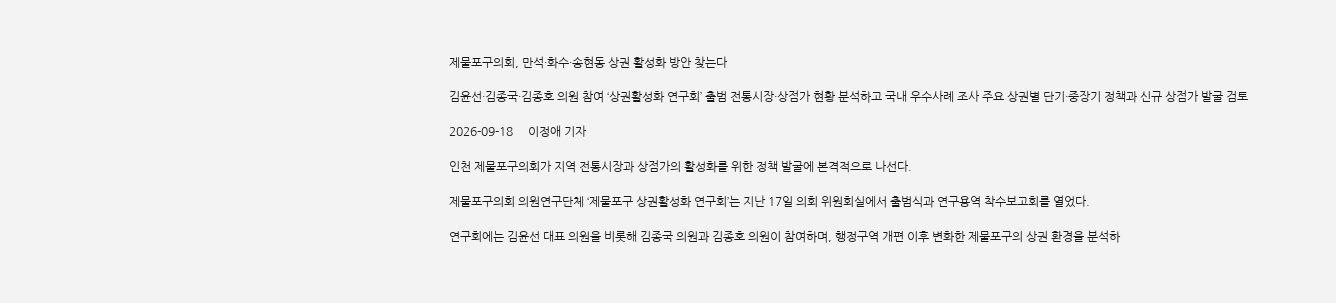제물포구의회, 만석·화수·송현동 상권 활성화 방안 찾는다

김윤선·김종국·김종호 의원 참여 ‘상권활성화 연구회’ 출범 전통시장·상점가 현황 분석하고 국내 우수사례 조사 주요 상권별 단기·중장기 정책과 신규 상점가 발굴 검토

2026-09-18     이정애 기자

인천 제물포구의회가 지역 전통시장과 상점가의 활성화를 위한 정책 발굴에 본격적으로 나선다.

제물포구의회 의원연구단체 ‘제물포구 상권활성화 연구회’는 지난 17일 의회 위원회실에서 출범식과 연구용역 착수보고회를 열었다.

연구회에는 김윤선 대표 의원을 비롯해 김종국 의원과 김종호 의원이 참여하며, 행정구역 개편 이후 변화한 제물포구의 상권 환경을 분석하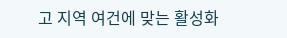고 지역 여건에 맞는 활성화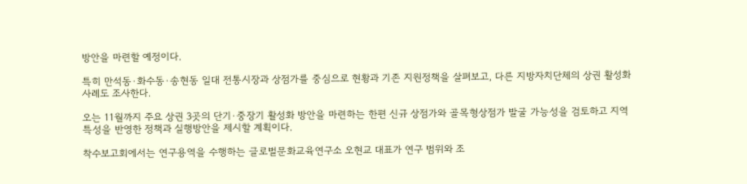방안을 마련할 예정이다.

특히 만석동·화수동·송현동 일대 전통시장과 상점가를 중심으로 현황과 기존 지원정책을 살펴보고, 다른 지방자치단체의 상권 활성화 사례도 조사한다.

오는 11월까지 주요 상권 3곳의 단기·중장기 활성화 방안을 마련하는 한편 신규 상점가와 골목형상점가 발굴 가능성을 검토하고 지역 특성을 반영한 정책과 실행방안을 제시할 계획이다.

착수보고회에서는 연구용역을 수행하는 글로벌문화교육연구소 오현교 대표가 연구 범위와 조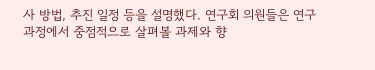사 방법, 추진 일정 등을 설명했다. 연구회 의원들은 연구 과정에서 중점적으로 살펴볼 과제와 향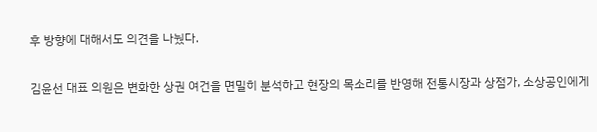후 방향에 대해서도 의견을 나눴다.

김윤선 대표 의원은 변화한 상권 여건을 면밀히 분석하고 현장의 목소리를 반영해 전통시장과 상점가, 소상공인에게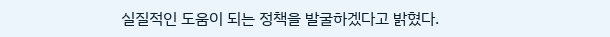실질적인 도움이 되는 정책을 발굴하겠다고 밝혔다.